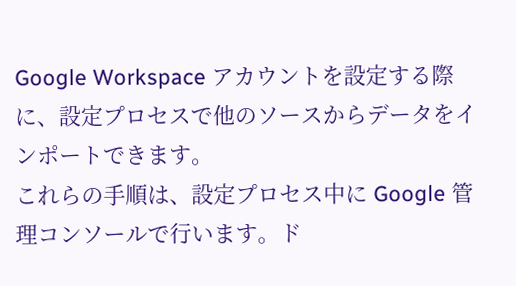Google Workspace アカウントを設定する際に、設定プロセスで他のソースからデータをインポートできます。
これらの手順は、設定プロセス中に Google 管理コンソールで行います。ド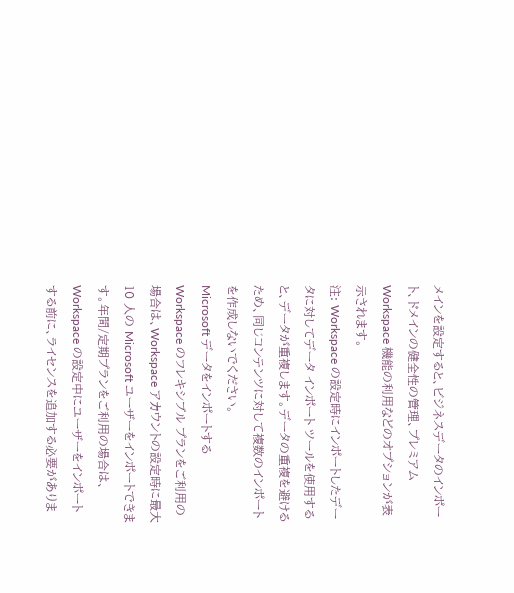メインを設定すると、ビジネスデータのインポート、ドメインの健全性の管理、プレミアム Workspace 機能の利用などのオプションが表示されます。
注: Workspace の設定時にインポートしたデータに対してデータ インポート ツールを使用すると、データが重複します。データの重複を避けるため、同じコンテンツに対して複数のインポートを作成しないでください。
Microsoft データをインポートする
Workspace のフレキシブル プランをご利用の場合は、Workspace アカウントの設定時に最大 10 人の Microsoft ユーザーをインポートできます。年間/定期プランをご利用の場合は、Workspace の設定中にユーザーをインポートする前に、ライセンスを追加する必要がありま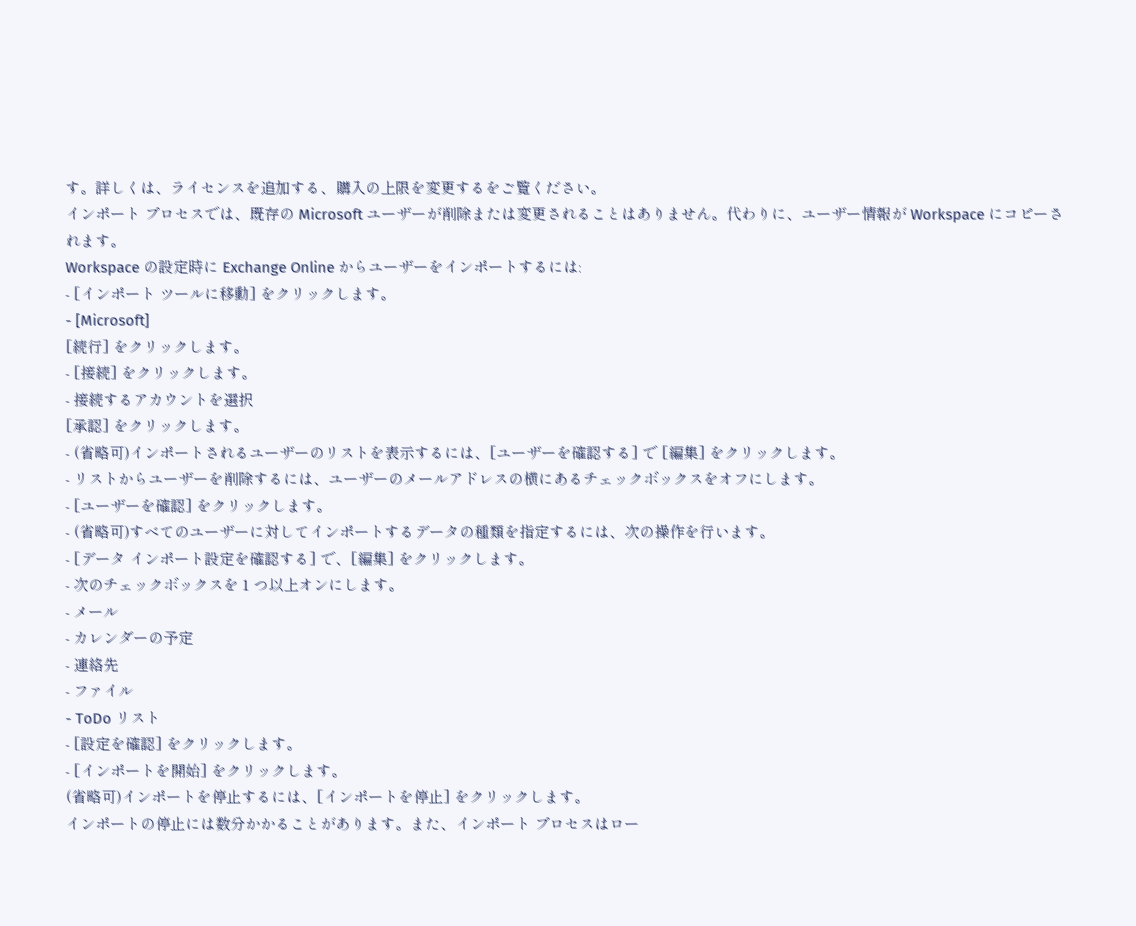す。詳しくは、ライセンスを追加する、購入の上限を変更するをご覧ください。
インポート プロセスでは、既存の Microsoft ユーザーが削除または変更されることはありません。代わりに、ユーザー情報が Workspace にコピーされます。
Workspace の設定時に Exchange Online からユーザーをインポートするには:
- [インポート ツールに移動] をクリックします。
- [Microsoft]
[続行] をクリックします。
- [接続] をクリックします。
- 接続するアカウントを選択
[承認] をクリックします。
- (省略可)インポートされるユーザーのリストを表示するには、[ユーザーを確認する] で [編集] をクリックします。
- リストからユーザーを削除するには、ユーザーのメールアドレスの横にあるチェックボックスをオフにします。
- [ユーザーを確認] をクリックします。
- (省略可)すべてのユーザーに対してインポートするデータの種類を指定するには、次の操作を行います。
- [データ インポート設定を確認する] で、[編集] をクリックします。
- 次のチェックボックスを 1 つ以上オンにします。
- メール
- カレンダーの予定
- 連絡先
- ファイル
- ToDo リスト
- [設定を確認] をクリックします。
- [インポートを開始] をクリックします。
(省略可)インポートを停止するには、[インポートを停止] をクリックします。
インポートの停止には数分かかることがあります。また、インポート プロセスはロー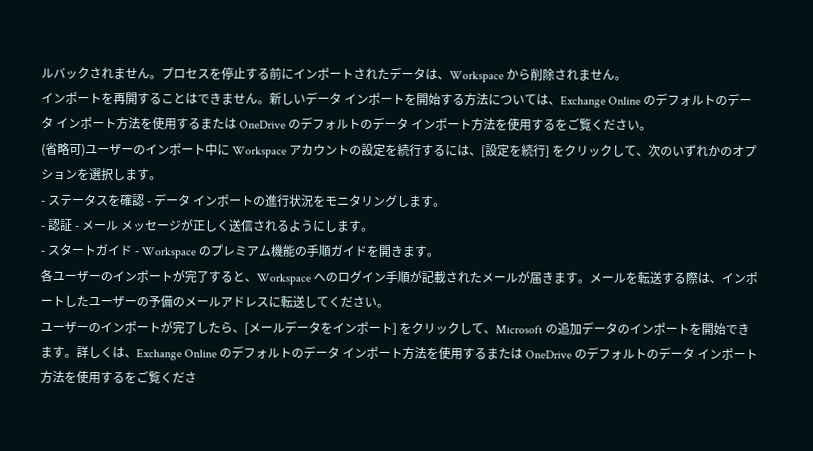ルバックされません。プロセスを停止する前にインポートされたデータは、Workspace から削除されません。
インポートを再開することはできません。新しいデータ インポートを開始する方法については、Exchange Online のデフォルトのデータ インポート方法を使用するまたは OneDrive のデフォルトのデータ インポート方法を使用するをご覧ください。
(省略可)ユーザーのインポート中に Workspace アカウントの設定を続行するには、[設定を続行] をクリックして、次のいずれかのオプションを選択します。
- ステータスを確認 - データ インポートの進行状況をモニタリングします。
- 認証 - メール メッセージが正しく送信されるようにします。
- スタートガイド - Workspace のプレミアム機能の手順ガイドを開きます。
各ユーザーのインポートが完了すると、Workspace へのログイン手順が記載されたメールが届きます。メールを転送する際は、インポートしたユーザーの予備のメールアドレスに転送してください。
ユーザーのインポートが完了したら、[メールデータをインポート] をクリックして、Microsoft の追加データのインポートを開始できます。詳しくは、Exchange Online のデフォルトのデータ インポート方法を使用するまたは OneDrive のデフォルトのデータ インポート方法を使用するをご覧くださ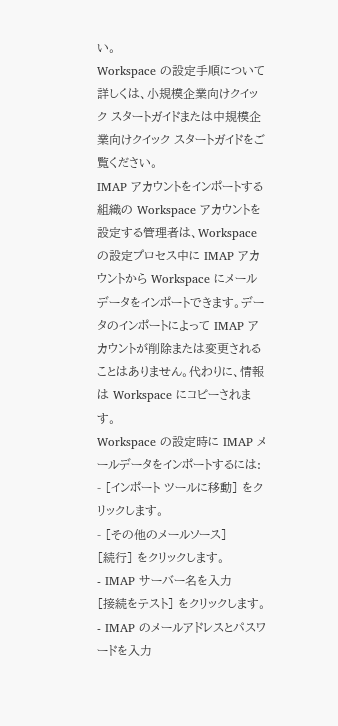い。
Workspace の設定手順について詳しくは、小規模企業向けクイック スタートガイドまたは中規模企業向けクイック スタートガイドをご覧ください。
IMAP アカウントをインポートする
組織の Workspace アカウントを設定する管理者は、Workspace の設定プロセス中に IMAP アカウントから Workspace にメールデータをインポートできます。データのインポートによって IMAP アカウントが削除または変更されることはありません。代わりに、情報は Workspace にコピーされます。
Workspace の設定時に IMAP メールデータをインポートするには:
- [インポート ツールに移動] をクリックします。
- [その他のメールソース]
[続行] をクリックします。
- IMAP サーバー名を入力
[接続をテスト] をクリックします。
- IMAP のメールアドレスとパスワードを入力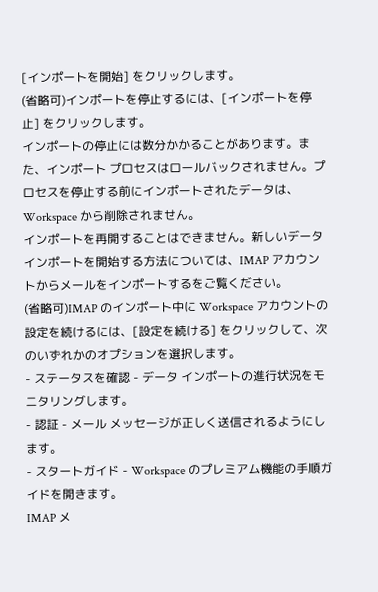[インポートを開始] をクリックします。
(省略可)インポートを停止するには、[インポートを停止] をクリックします。
インポートの停止には数分かかることがあります。また、インポート プロセスはロールバックされません。プロセスを停止する前にインポートされたデータは、Workspace から削除されません。
インポートを再開することはできません。新しいデータ インポートを開始する方法については、IMAP アカウントからメールをインポートするをご覧ください。
(省略可)IMAP のインポート中に Workspace アカウントの設定を続けるには、[設定を続ける] をクリックして、次のいずれかのオプションを選択します。
- ステータスを確認 - データ インポートの進行状況をモニタリングします。
- 認証 - メール メッセージが正しく送信されるようにします。
- スタートガイド - Workspace のプレミアム機能の手順ガイドを開きます。
IMAP メ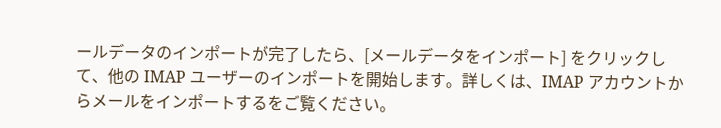ールデータのインポートが完了したら、[メールデータをインポート] をクリックして、他の IMAP ユーザーのインポートを開始します。詳しくは、IMAP アカウントからメールをインポートするをご覧ください。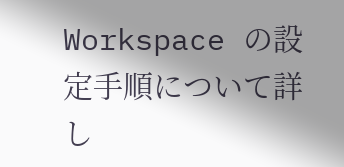Workspace の設定手順について詳し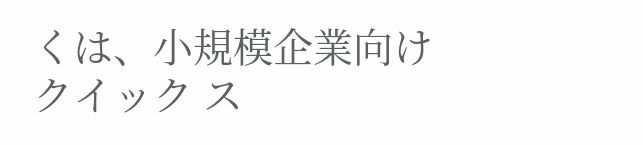くは、小規模企業向けクイック ス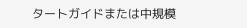タートガイドまたは中規模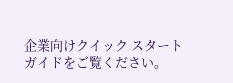企業向けクイック スタートガイドをご覧ください。